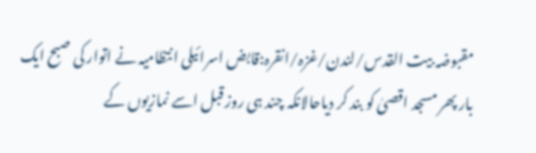مقبوضہ بیت القدس/لندن/غزہ/انقرہ:قابض اسرائیلی انتظامیہ نے اتوار کی صبح ایک بار پھر مسجد اقصیٰ کو بند کر دیاحالانکہ چند ہی روز قبل اسے نمازیوں کے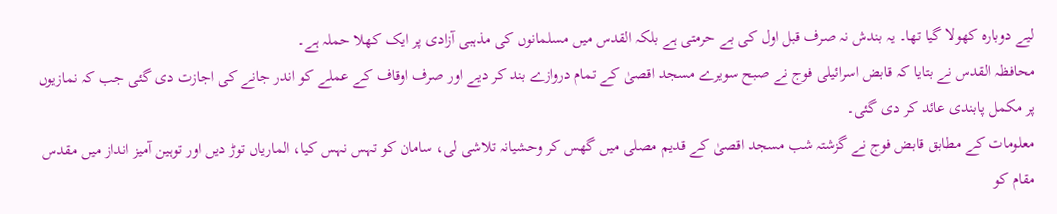لیے دوبارہ کھولا گیا تھا۔ یہ بندش نہ صرف قبل اول کی بے حرمتی ہے بلکہ القدس میں مسلمانوں کی مذہبی آزادی پر ایک کھلا حملہ ہے۔
محافظہ القدس نے بتایا کہ قابض اسرائیلی فوج نے صبح سویرے مسجد اقصیٰ کے تمام دروازے بند کر دیے اور صرف اوقاف کے عملے کو اندر جانے کی اجازت دی گئی جب کہ نمازیوں پر مکمل پابندی عائد کر دی گئی۔
معلومات کے مطابق قابض فوج نے گزشتہ شب مسجد اقصیٰ کے قدیم مصلی میں گھس کر وحشیانہ تلاشی لی، سامان کو تہس نہس کیا، الماریاں توڑ دیں اور توہین آمیز انداز میں مقدس مقام کو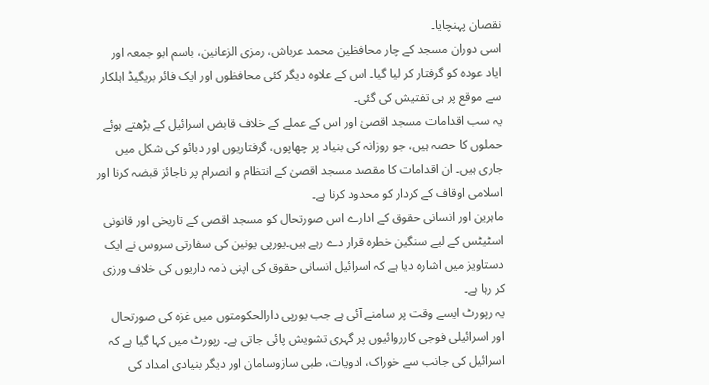نقصان پہنچایا۔
اسی دوران مسجد کے چار محافظین محمد عرباش، رمزی الزعانین، باسم ابو جمعہ اور ایاد عودہ کو گرفتار کر لیا گیا۔ اس کے علاوہ دیگر کئی محافظوں اور ایک فائر بریگیڈ اہلکار سے موقع پر ہی تفتیش کی گئی۔
یہ سب اقدامات مسجد اقصیٰ اور اس کے عملے کے خلاف قابض اسرائیل کے بڑھتے ہوئے حملوں کا حصہ ہیں، جو روزانہ کی بنیاد پر چھاپوں، گرفتاریوں اور دبائو کی شکل میں جاری ہیں۔ ان اقدامات کا مقصد مسجد اقصیٰ کے انتظام و انصرام پر ناجائز قبضہ کرنا اور اسلامی اوقاف کے کردار کو محدود کرنا ہے۔
ماہرین اور انسانی حقوق کے ادارے اس صورتحال کو مسجد اقصی کے تاریخی اور قانونی اسٹیٹس کے لیے سنگین خطرہ قرار دے رہے ہیں۔یورپی یونین کی سفارتی سروس نے ایک دستاویز میں اشارہ دیا ہے کہ اسرائیل انسانی حقوق کی اپنی ذمہ داریوں کی خلاف ورزی کر رہا ہے۔
یہ رپورٹ ایسے وقت پر سامنے آئی ہے جب یورپی دارالحکومتوں میں غزہ کی صورتحال اور اسرائیلی فوجی کارروائیوں پر گہری تشویش پائی جاتی ہے۔ رپورٹ میں کہا گیا ہے کہ اسرائیل کی جانب سے خوراک، ادویات، طبی سازوسامان اور دیگر بنیادی امداد کی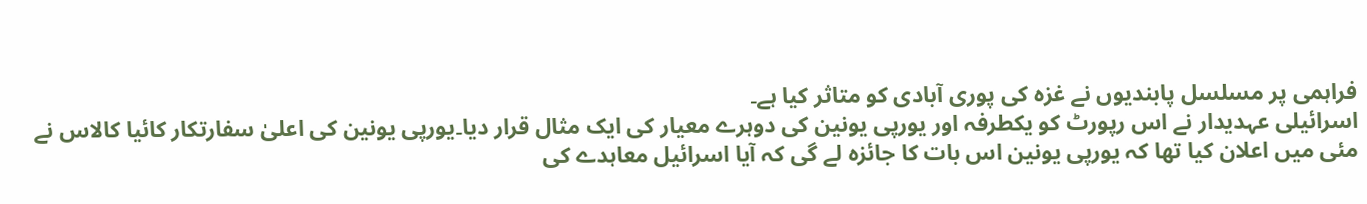فراہمی پر مسلسل پابندیوں نے غزہ کی پوری آبادی کو متاثر کیا ہے۔
اسرائیلی عہدیدار نے اس رپورٹ کو یکطرفہ اور یورپی یونین کی دوہرے معیار کی ایک مثال قرار دیا۔یورپی یونین کی اعلیٰ سفارتکار کائیا کالاس نے مئی میں اعلان کیا تھا کہ یورپی یونین اس بات کا جائزہ لے گی کہ آیا اسرائیل معاہدے کی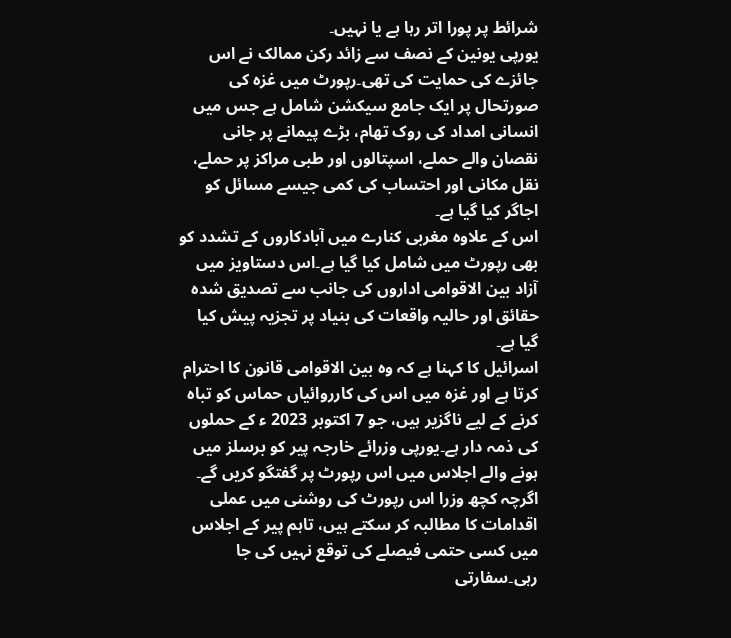شرائط پر پورا اتر رہا ہے یا نہیں۔
یورپی یونین کے نصف سے زائد رکن ممالک نے اس جائزے کی حمایت کی تھی۔رپورٹ میں غزہ کی صورتحال پر ایک جامع سیکشن شامل ہے جس میں انسانی امداد کی روک تھام، بڑے پیمانے پر جانی نقصان والے حملے، اسپتالوں اور طبی مراکز پر حملے، نقل مکانی اور احتساب کی کمی جیسے مسائل کو اجاگر کیا گیا ہے۔
اس کے علاوہ مغربی کنارے میں آبادکاروں کے تشدد کو بھی رپورٹ میں شامل کیا گیا ہے۔اس دستاویز میں آزاد بین الاقوامی اداروں کی جانب سے تصدیق شدہ حقائق اور حالیہ واقعات کی بنیاد پر تجزیہ پیش کیا گیا ہے۔
اسرائیل کا کہنا ہے کہ وہ بین الاقوامی قانون کا احترام کرتا ہے اور غزہ میں اس کی کارروائیاں حماس کو تباہ کرنے کے لیے ناگزیر ہیں، جو 7 اکتوبر 2023 ء کے حملوں کی ذمہ دار ہے۔یورپی وزرائے خارجہ پیر کو برسلز میں ہونے والے اجلاس میں اس رپورٹ پر گفتگو کریں گے۔
اگرچہ کچھ وزرا اس رپورٹ کی روشنی میں عملی اقدامات کا مطالبہ کر سکتے ہیں، تاہم پیر کے اجلاس میں کسی حتمی فیصلے کی توقع نہیں کی جا رہی۔سفارتی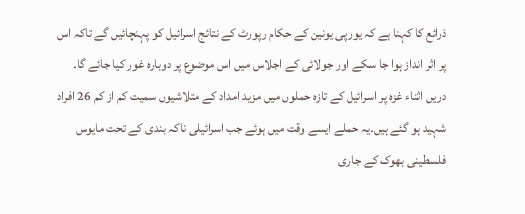ذرائع کا کہنا ہے کہ یورپی یونین کے حکام رپورٹ کے نتائج اسرائیل کو پہنچائیں گے تاکہ اس پر اثر انداز ہوا جا سکے اور جولائی کے اجلاس میں اس موضوع پر دوبارہ غور کیا جائے گا۔
دریں اثناء غزہ پر اسرائیل کے تازہ حملوں میں مزید امداد کے متلاشیوں سمیت کم از کم 26 افراد شہید ہو گئے ہیں۔یہ حملے ایسے وقت میں ہوئے جب اسرائیلی ناکہ بندی کے تحت مایوس فلسطینی بھوک کے جاری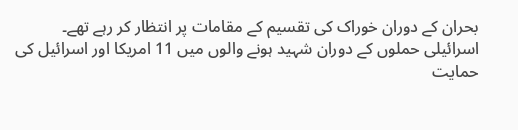بحران کے دوران خوراک کی تقسیم کے مقامات پر انتظار کر رہے تھے۔
اسرائیلی حملوں کے دوران شہید ہونے والوں میں 11 امریکا اور اسرائیل کی حمایت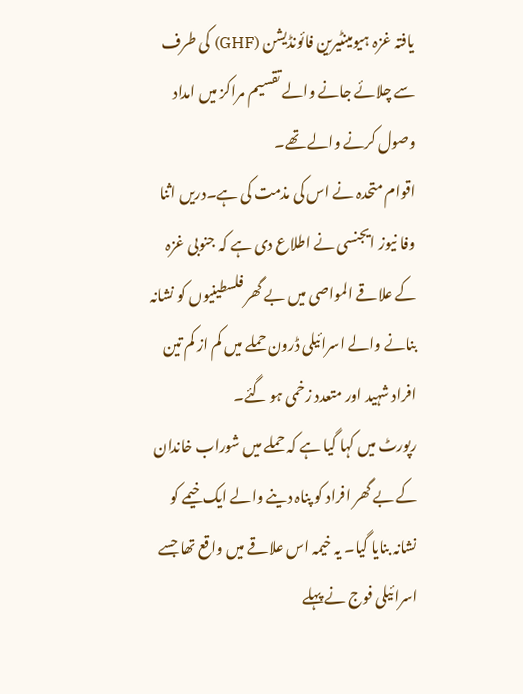یافتہ غزہ ہیومینٹیرین فائونڈیشن (GHF) کی طرف سے چلائے جانے والے تقسیم مراکز میں امداد وصول کرنے والے تھے۔
اقوام متحدہ نے اس کی مذمت کی ہے۔دریں اثنا وفا نیوز ایجنسی نے اطلاع دی ہے کہ جنوبی غزہ کے علاقے المواصی میں بے گھر فلسطینیوں کو نشانہ بنانے والے اسرائیلی ڈرون حملے میں کم از کم تین افراد شہید اور متعدد زخمی ہو گئے۔
رپورٹ میں کہا گیا ہے کہ حملے میں شوراب خاندان کے بے گھر افراد کو پناہ دینے والے ایک خیمے کو نشانہ بنایا گیا۔ یہ خیمہ اس علاقے میں واقع تھا جسے اسرائیلی فوج نے پہلے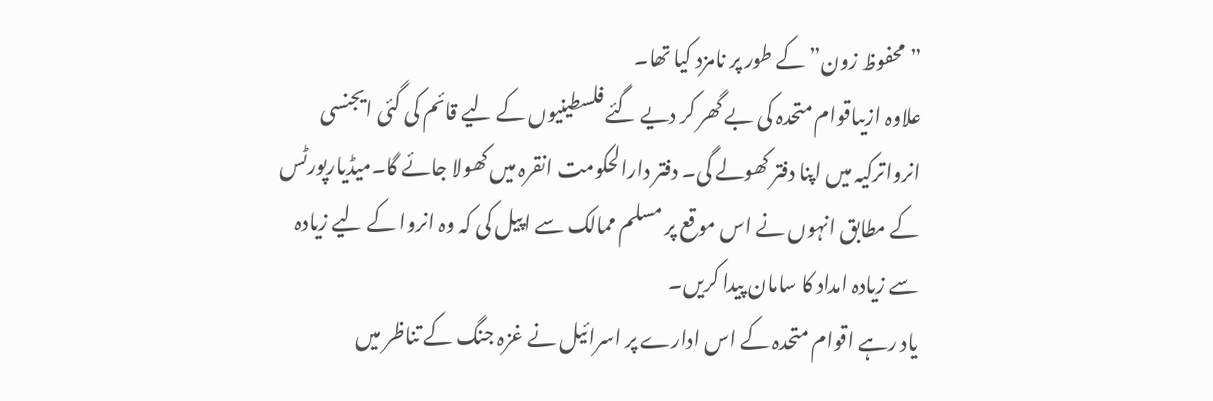”محفوظ زون” کے طور پر نامزد کیا تھا۔
علاوہ ازیںاقوام متحدہ کی بے گھر کر دیے گئے فلسطینیوں کے لیے قائم کی گئی ایجنسی انرواترکیہ میں اپنا دفتر کھولے گی۔ دفتر دارالحکومت انقرہ میں کھولا جائے گا۔میڈیارپورٹس کے مطابق انہوں نے اس موقع پر مسلم ممالک سے اپیل کی کہ وہ انروا کے لیے زیادہ سے زیادہ امداد کا سامان پیدا کریں۔
یاد رہے اقوام متحدہ کے اس ادارے پر اسرائیل نے غزہ جنگ کے تناظر میں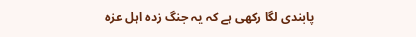پابندی لگا رکھی ہے کہ یہ جنگ زدہ اہل عزہ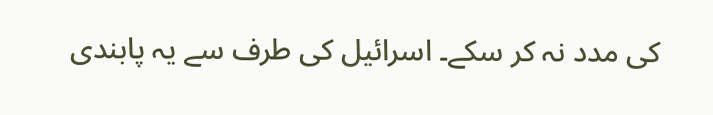کی مدد نہ کر سکے۔ اسرائیل کی طرف سے یہ پابندی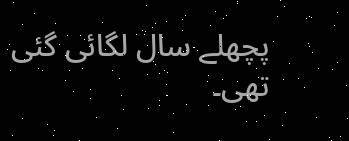پچھلے سال لگائی گئی تھی۔